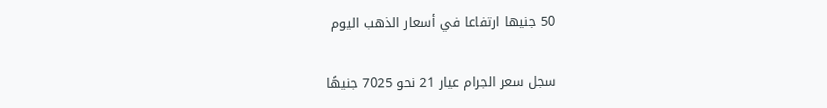50 جنيها ارتفاعا في أسعار الذهب اليوم

سجل سعر الجرام عيار 21 نحو 7025 جنيهًا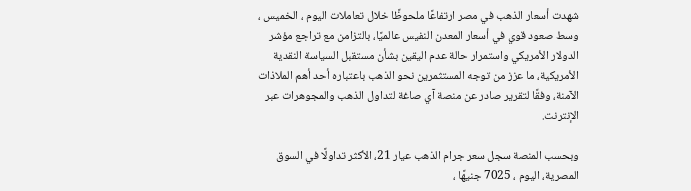شهدت أسعار الذهب في مصر ارتفاعًا ملحوظًا خلال تعاملات اليوم ، الخميس ، وسط صعود قوي في أسعار المعدن النفيس عالميًا، بالتزامن مع تراجع مؤشر الدولار الأمريكي واستمرار حالة عدم اليقين بشأن مستقبل السياسة النقدية الأمريكية، ما عزز من توجه المستثمرين نحو الذهب باعتباره أحد أهم الملاذات الآمنة، وفقًا لتقرير صادر عن منصة آي صاغة لتداول الذهب والمجوهرات عبر الإنترنت.

وبحسب المنصة سجل سعر جرام الذهب عيار 21، الأكثر تداولًا في السوق المصرية، اليوم ، 7025 جنيهًا ،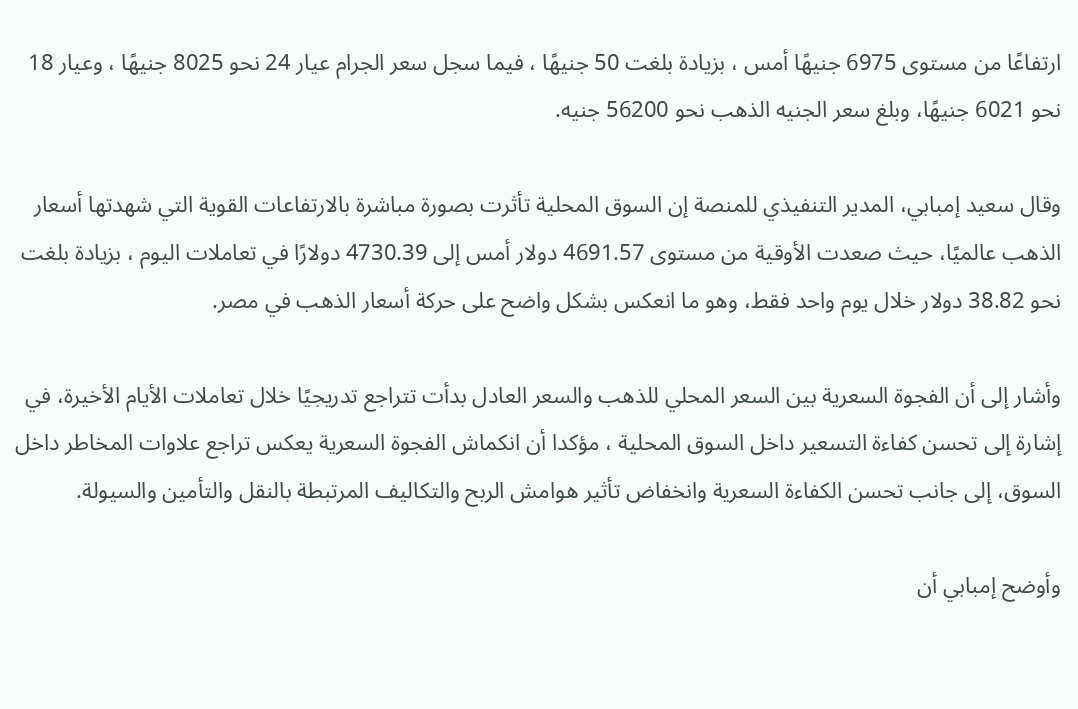ارتفاعًا من مستوى 6975 جنيهًا أمس ، بزيادة بلغت 50 جنيهًا ، فيما سجل سعر الجرام عيار 24 نحو 8025 جنيهًا ، وعيار 18 نحو 6021 جنيهًا، وبلغ سعر الجنيه الذهب نحو 56200 جنيه.

وقال سعيد إمبابي، المدير التنفيذي للمنصة إن السوق المحلية تأثرت بصورة مباشرة بالارتفاعات القوية التي شهدتها أسعار الذهب عالميًا، حيث صعدت الأوقية من مستوى 4691.57 دولار أمس إلى 4730.39 دولارًا في تعاملات اليوم ، بزيادة بلغت نحو 38.82 دولار خلال يوم واحد فقط، وهو ما انعكس بشكل واضح على حركة أسعار الذهب في مصر.

وأشار إلى أن الفجوة السعرية بين السعر المحلي للذهب والسعر العادل بدأت تتراجع تدريجيًا خلال تعاملات الأيام الأخيرة، في إشارة إلى تحسن كفاءة التسعير داخل السوق المحلية ، مؤكدا أن انكماش الفجوة السعرية يعكس تراجع علاوات المخاطر داخل السوق، إلى جانب تحسن الكفاءة السعرية وانخفاض تأثير هوامش الربح والتكاليف المرتبطة بالنقل والتأمين والسيولة.

وأوضح إمبابي أن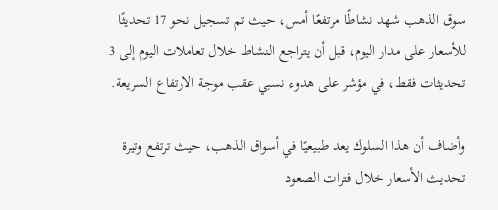سوق الذهب شهد نشاطًا مرتفعًا أمس، حيث تم تسجيل نحو 17 تحديثًا للأسعار على مدار اليوم، قبل أن يتراجع النشاط خلال تعاملات اليوم إلى 3 تحديثات فقط، في مؤشر على هدوء نسبي عقب موجة الارتفاع السريعة.

وأضاف أن هذا السلوك يعد طبيعيًا في أسواق الذهب، حيث ترتفع وتيرة تحديث الأسعار خلال فترات الصعود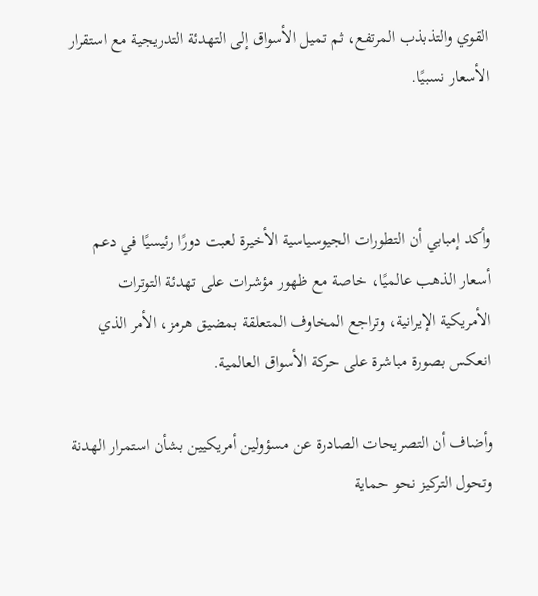القوي والتذبذب المرتفع، ثم تميل الأسواق إلى التهدئة التدريجية مع استقرار الأسعار نسبيًا.



وأكد إمبابي أن التطورات الجيوسياسية الأخيرة لعبت دورًا رئيسيًا في دعم أسعار الذهب عالميًا، خاصة مع ظهور مؤشرات على تهدئة التوترات الأمريكية الإيرانية، وتراجع المخاوف المتعلقة بمضيق هرمز، الأمر الذي انعكس بصورة مباشرة على حركة الأسواق العالمية.

وأضاف أن التصريحات الصادرة عن مسؤولين أمريكيين بشأن استمرار الهدنة وتحول التركيز نحو حماية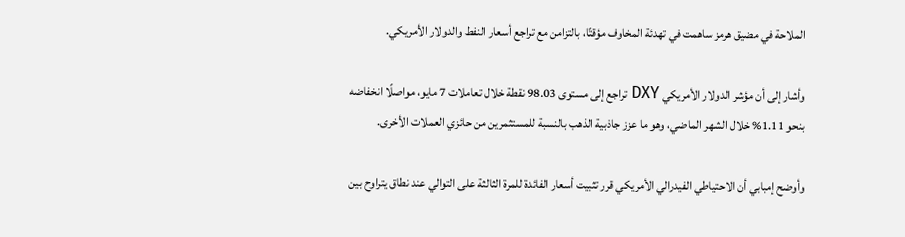الملاحة في مضيق هرمز ساهمت في تهدئة المخاوف مؤقتًا، بالتزامن مع تراجع أسعار النفط والدولار الأمريكي.

وأشار إلى أن مؤشر الدولار الأمريكي DXY تراجع إلى مستوى 98.03 نقطة خلال تعاملات 7 مايو، مواصلًا انخفاضه بنحو 1.11% خلال الشهر الماضي، وهو ما عزز جاذبية الذهب بالنسبة للمستثمرين من حائزي العملات الأخرى.

وأوضح إمبابي أن الاحتياطي الفيدرالي الأمريكي قرر تثبيت أسعار الفائدة للمرة الثالثة على التوالي عند نطاق يتراوح بين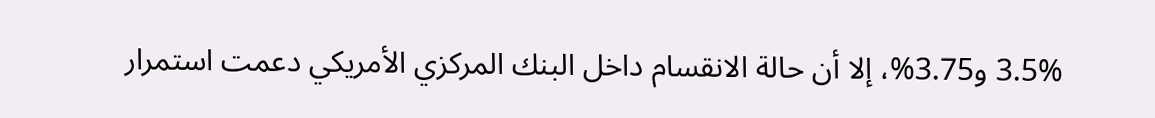3.5% و3.75%، إلا أن حالة الانقسام داخل البنك المركزي الأمريكي دعمت استمرار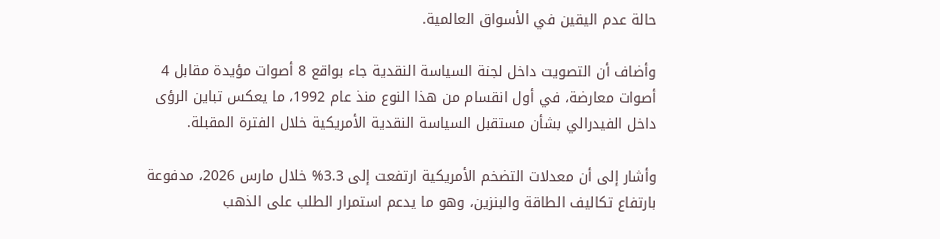حالة عدم اليقين في الأسواق العالمية.

وأضاف أن التصويت داخل لجنة السياسة النقدية جاء بواقع 8 أصوات مؤيدة مقابل 4 أصوات معارضة، في أول انقسام من هذا النوع منذ عام 1992، ما يعكس تباين الرؤى داخل الفيدرالي بشأن مستقبل السياسة النقدية الأمريكية خلال الفترة المقبلة.

وأشار إلى أن معدلات التضخم الأمريكية ارتفعت إلى 3.3% خلال مارس 2026، مدفوعة بارتفاع تكاليف الطاقة والبنزين، وهو ما يدعم استمرار الطلب على الذهب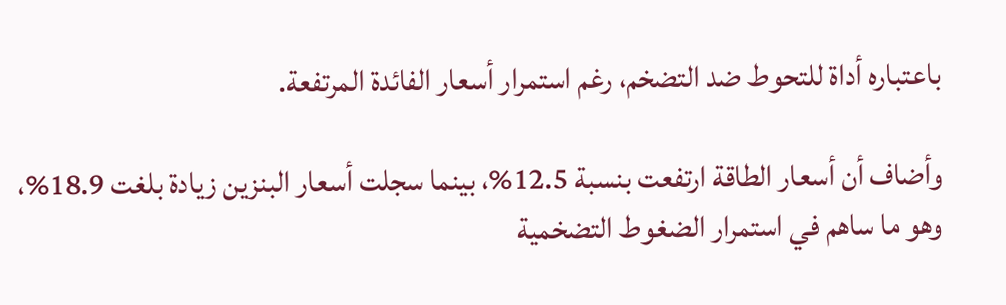باعتباره أداة للتحوط ضد التضخم، رغم استمرار أسعار الفائدة المرتفعة.

وأضاف أن أسعار الطاقة ارتفعت بنسبة 12.5%، بينما سجلت أسعار البنزين زيادة بلغت 18.9%، وهو ما ساهم في استمرار الضغوط التضخمية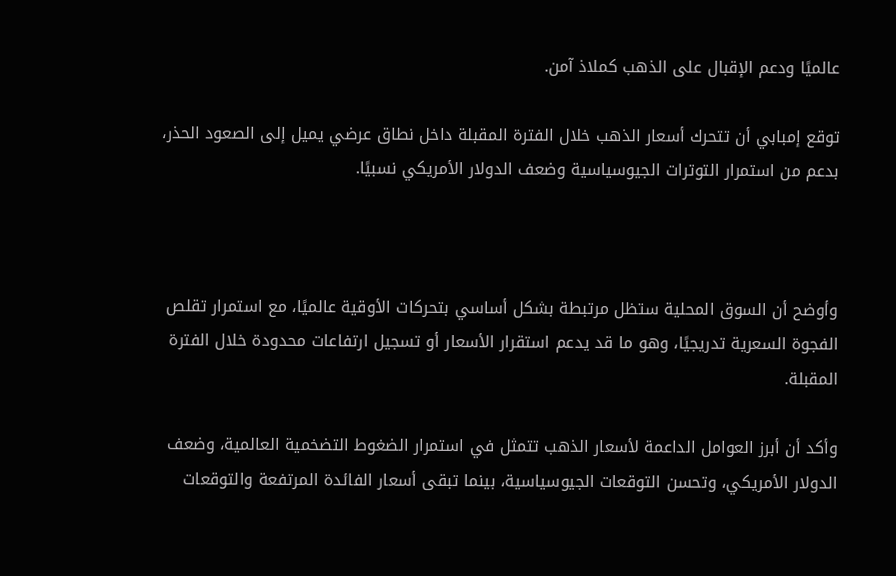عالميًا ودعم الإقبال على الذهب كملاذ آمن.

توقع إمبابي أن تتحرك أسعار الذهب خلال الفترة المقبلة داخل نطاق عرضي يميل إلى الصعود الحذر، بدعم من استمرار التوترات الجيوسياسية وضعف الدولار الأمريكي نسبيًا.



وأوضح أن السوق المحلية ستظل مرتبطة بشكل أساسي بتحركات الأوقية عالميًا، مع استمرار تقلص الفجوة السعرية تدريجيًا، وهو ما قد يدعم استقرار الأسعار أو تسجيل ارتفاعات محدودة خلال الفترة المقبلة.

وأكد أن أبرز العوامل الداعمة لأسعار الذهب تتمثل في استمرار الضغوط التضخمية العالمية، وضعف الدولار الأمريكي، وتحسن التوقعات الجيوسياسية، بينما تبقى أسعار الفائدة المرتفعة والتوقعات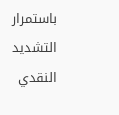باستمرار التشديد النقدي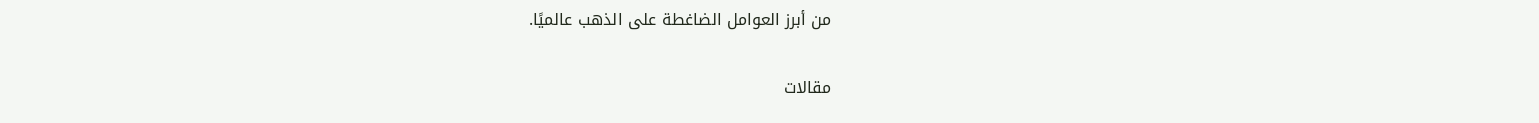من أبرز العوامل الضاغطة على الذهب عالميًا.

مقالات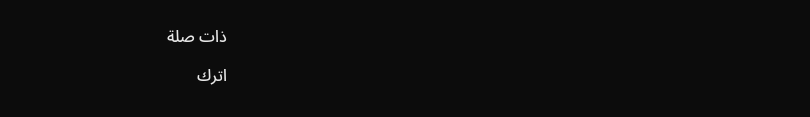ذات صلة

اترك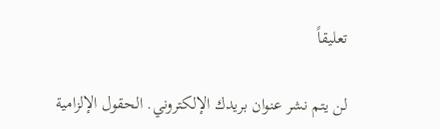تعليقاً

لن يتم نشر عنوان بريدك الإلكتروني. الحقول الإلزامية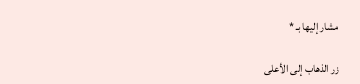مشار إليها بـ *

زر الذهاب إلى الأعلى